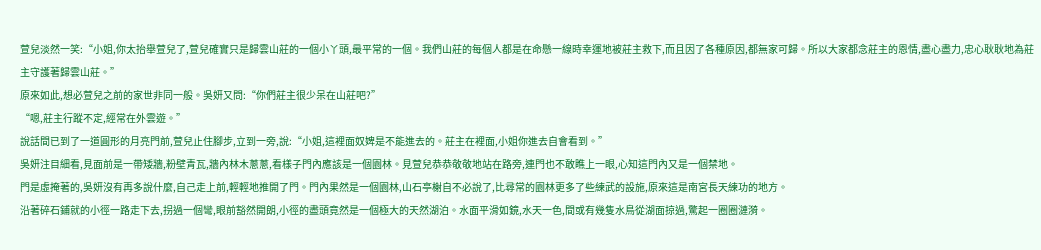萱兒淡然一笑:“小姐,你太抬舉萱兒了,萱兒確實只是歸雲山莊的一個小丫頭,最平常的一個。我們山莊的每個人都是在命懸一線時幸運地被莊主救下,而且因了各種原因,都無家可歸。所以大家都念莊主的恩情,盡心盡力,忠心耿耿地為莊主守護著歸雲山莊。”
原來如此,想必萱兒之前的家世非同一般。吳妍又問:“你們莊主很少呆在山莊吧?”
“嗯,莊主行蹤不定,經常在外雲遊。”
說話間已到了一道圓形的月亮門前,萱兒止住腳步,立到一旁,說:“小姐,這裡面奴婢是不能進去的。莊主在裡面,小姐你進去自會看到。”
吳妍注目細看,見面前是一帶矮牆,粉壁青瓦,牆內林木蔥蔥,看樣子門內應該是一個園林。見萱兒恭恭敬敬地站在路旁,連門也不敢瞧上一眼,心知這門內又是一個禁地。
門是虛掩著的,吳妍沒有再多說什麼,自己走上前,輕輕地推開了門。門內果然是一個園林,山石亭榭自不必說了,比尋常的園林更多了些練武的設施,原來這是南宮長天練功的地方。
沿著碎石鋪就的小徑一路走下去,拐過一個彎,眼前豁然開朗,小徑的盡頭竟然是一個極大的天然湖泊。水面平滑如鏡,水天一色,間或有幾隻水鳥從湖面掠過,驚起一圈圈漣漪。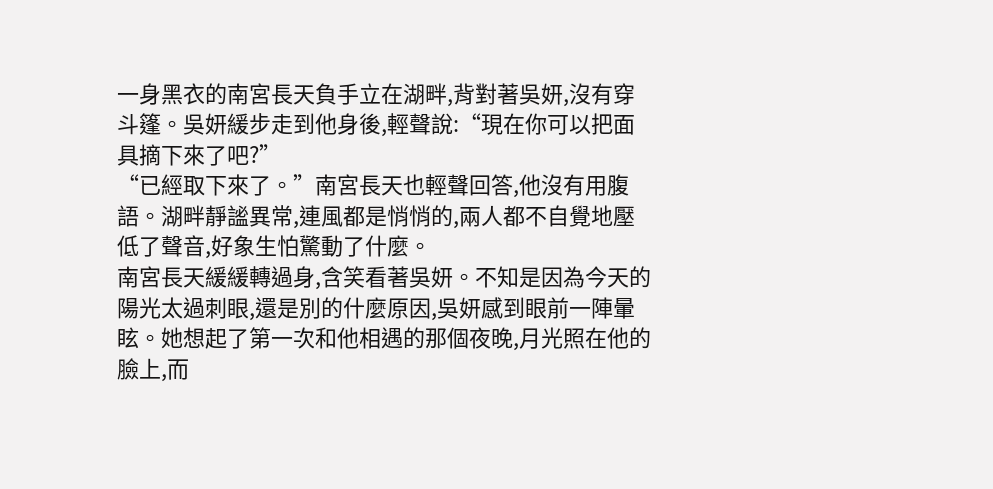一身黑衣的南宮長天負手立在湖畔,背對著吳妍,沒有穿斗篷。吳妍緩步走到他身後,輕聲說:“現在你可以把面具摘下來了吧?”
“已經取下來了。”南宮長天也輕聲回答,他沒有用腹語。湖畔靜謐異常,連風都是悄悄的,兩人都不自覺地壓低了聲音,好象生怕驚動了什麼。
南宮長天緩緩轉過身,含笑看著吳妍。不知是因為今天的陽光太過刺眼,還是別的什麼原因,吳妍感到眼前一陣暈眩。她想起了第一次和他相遇的那個夜晚,月光照在他的臉上,而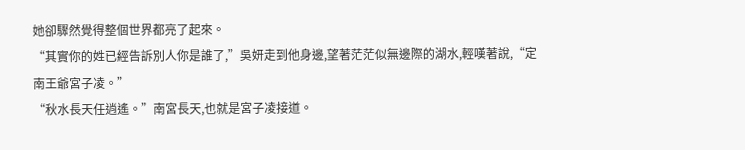她卻驟然覺得整個世界都亮了起來。
“其實你的姓已經告訴別人你是誰了,”吳妍走到他身邊,望著茫茫似無邊際的湖水,輕嘆著說,“定南王爺宮子凌。”
“秋水長天任逍遙。”南宮長天,也就是宮子凌接道。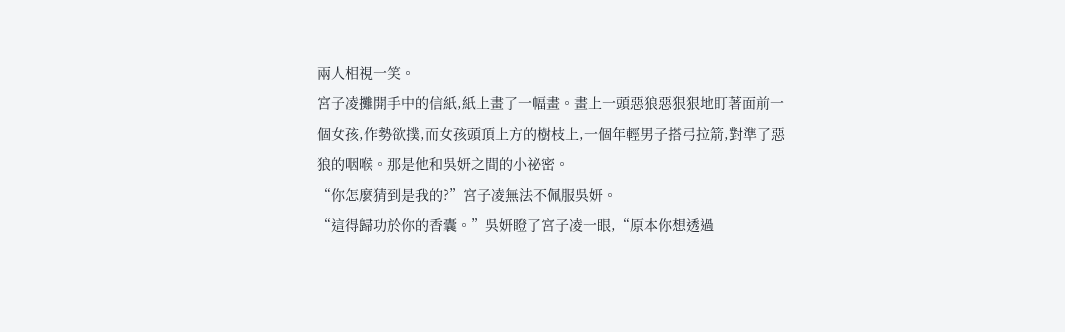兩人相視一笑。
宮子凌攤開手中的信紙,紙上畫了一幅畫。畫上一頭惡狼惡狠狠地盯著面前一個女孩,作勢欲撲,而女孩頭頂上方的樹枝上,一個年輕男子搭弓拉箭,對準了惡狼的咽喉。那是他和吳妍之間的小祕密。
“你怎麼猜到是我的?”宮子凌無法不佩服吳妍。
“這得歸功於你的香囊。”吳妍瞪了宮子凌一眼,“原本你想透過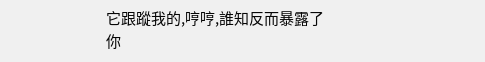它跟蹤我的,哼哼,誰知反而暴露了你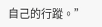自己的行蹤。”